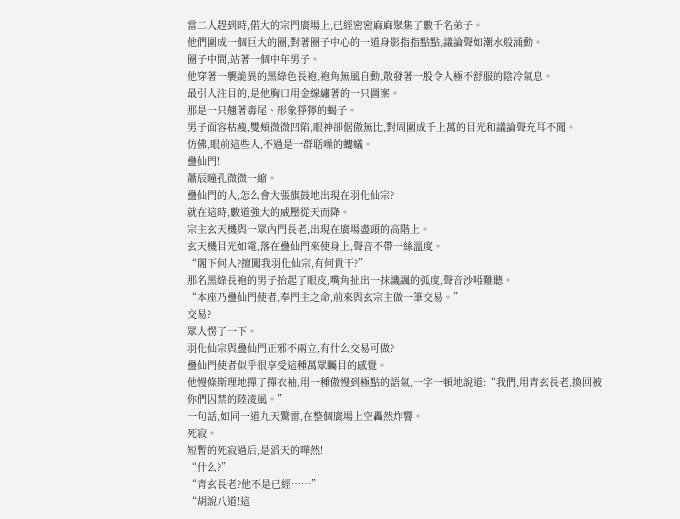當二人趕到時,偌大的宗門廣場上,已經密密麻麻聚集了數千名弟子。
他們圍成一個巨大的圈,對著圈子中心的一道身影指指點點,議論聲如潮水般涌動。
圈子中間,站著一個中年男子。
他穿著一襲詭異的黑綠色長袍,袍角無風自動,散發著一股令人極不舒服的陰冷氣息。
最引人注目的,是他胸口用金線繡著的一只圖案。
那是一只翹著毒尾、形象猙獰的蝎子。
男子面容枯瘦,雙頰微微凹陷,眼神卻倨傲無比,對周圍成千上萬的目光和議論聲充耳不聞。
仿佛,眼前這些人,不過是一群聒噪的螻蟻。
蠱仙門!
蕭辰瞳孔微微一縮。
蠱仙門的人,怎么會大張旗鼓地出現在羽化仙宗?
就在這時,數道強大的威壓從天而降。
宗主玄天機與一眾內門長老,出現在廣場盡頭的高階上。
玄天機目光如電,落在蠱仙門來使身上,聲音不帶一絲溫度。
“閣下何人?擅闖我羽化仙宗,有何貴干?”
那名黑綠長袍的男子抬起了眼皮,嘴角扯出一抹譏諷的弧度,聲音沙啞難聽。
“本座乃蠱仙門使者,奉門主之命,前來與玄宗主做一筆交易。”
交易?
眾人愣了一下。
羽化仙宗與蠱仙門正邪不兩立,有什么交易可做?
蠱仙門使者似乎很享受這種萬眾矚目的感覺。
他慢條斯理地撣了撣衣袖,用一種傲慢到極點的語氣,一字一頓地說道:“我們,用青玄長老,換回被你們囚禁的陸凌風。”
一句話,如同一道九天驚雷,在整個廣場上空轟然炸響。
死寂。
短暫的死寂過后,是滔天的嘩然!
“什么?”
“青玄長老?他不是已經……”
“胡說八道!這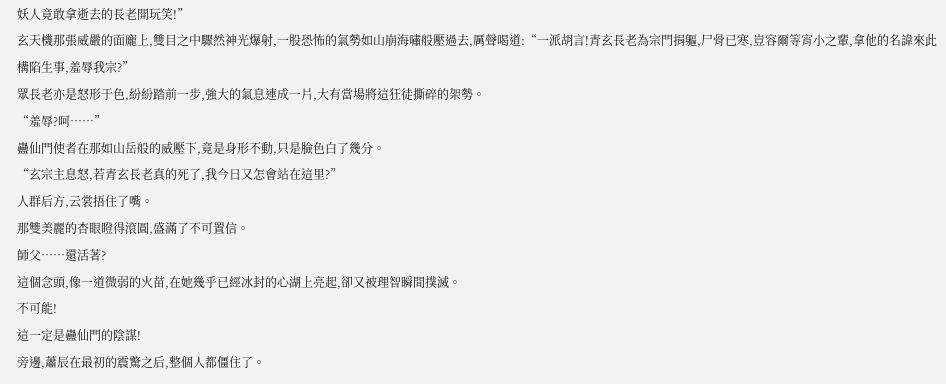妖人竟敢拿逝去的長老開玩笑!”
玄天機那張威嚴的面龐上,雙目之中驟然神光爆射,一股恐怖的氣勢如山崩海嘯般壓過去,厲聲喝道:“一派胡言!青玄長老為宗門捐軀,尸骨已寒,豈容爾等宵小之輩,拿他的名諱來此構陷生事,羞辱我宗?”
眾長老亦是怒形于色,紛紛踏前一步,強大的氣息連成一片,大有當場將這狂徒撕碎的架勢。
“羞辱?呵……”
蠱仙門使者在那如山岳般的威壓下,竟是身形不動,只是臉色白了幾分。
“玄宗主息怒,若青玄長老真的死了,我今日又怎會站在這里?”
人群后方,云裳捂住了嘴。
那雙美麗的杏眼瞪得滾圓,盛滿了不可置信。
師父……還活著?
這個念頭,像一道微弱的火苗,在她幾乎已經冰封的心湖上亮起,卻又被理智瞬間撲滅。
不可能!
這一定是蠱仙門的陰謀!
旁邊,蕭辰在最初的震驚之后,整個人都僵住了。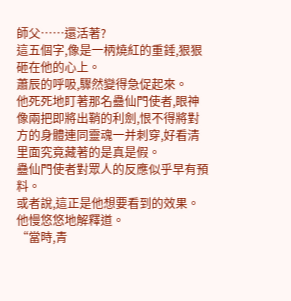師父……還活著?
這五個字,像是一柄燒紅的重錘,狠狠砸在他的心上。
蕭辰的呼吸,驟然變得急促起來。
他死死地盯著那名蠱仙門使者,眼神像兩把即將出鞘的利劍,恨不得將對方的身體連同靈魂一并刺穿,好看清里面究竟藏著的是真是假。
蠱仙門使者對眾人的反應似乎早有預料。
或者說,這正是他想要看到的效果。他慢悠悠地解釋道。
“當時,青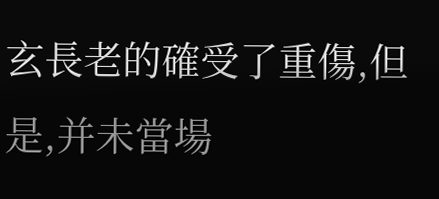玄長老的確受了重傷,但是,并未當場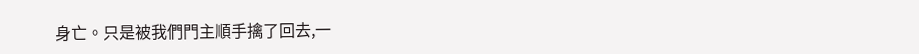身亡。只是被我們門主順手擒了回去,一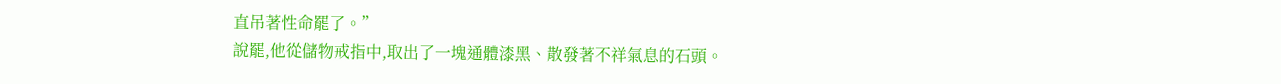直吊著性命罷了。”
說罷,他從儲物戒指中,取出了一塊通體漆黑、散發著不祥氣息的石頭。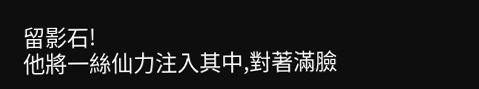留影石!
他將一絲仙力注入其中,對著滿臉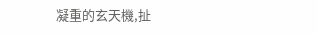凝重的玄天機,扯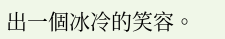出一個冰冷的笑容。